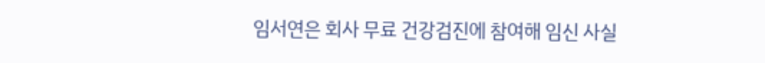임서연은 회사 무료 건강검진에 참여해 임신 사실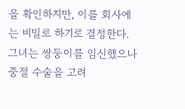을 확인하지만, 이를 회사에는 비밀로 하기로 결정한다. 그녀는 쌍둥이를 임신했으나 중절 수술을 고려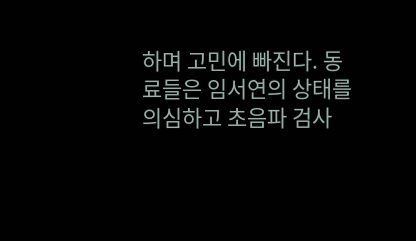하며 고민에 빠진다. 동료들은 임서연의 상태를 의심하고 초음파 검사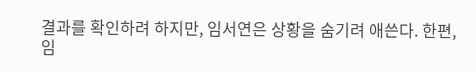결과를 확인하려 하지만, 임서연은 상황을 숨기려 애쓴다. 한편, 임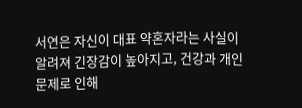서연은 자신이 대표 약혼자라는 사실이 알려져 긴장감이 높아지고, 건강과 개인 문제로 인해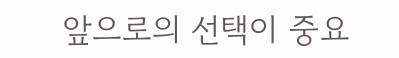앞으로의 선택이 중요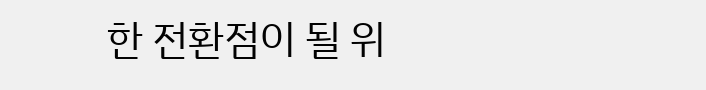한 전환점이 될 위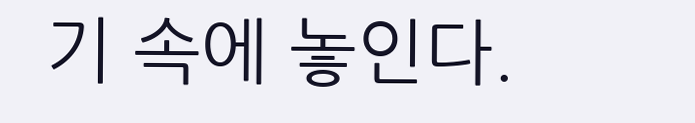기 속에 놓인다.